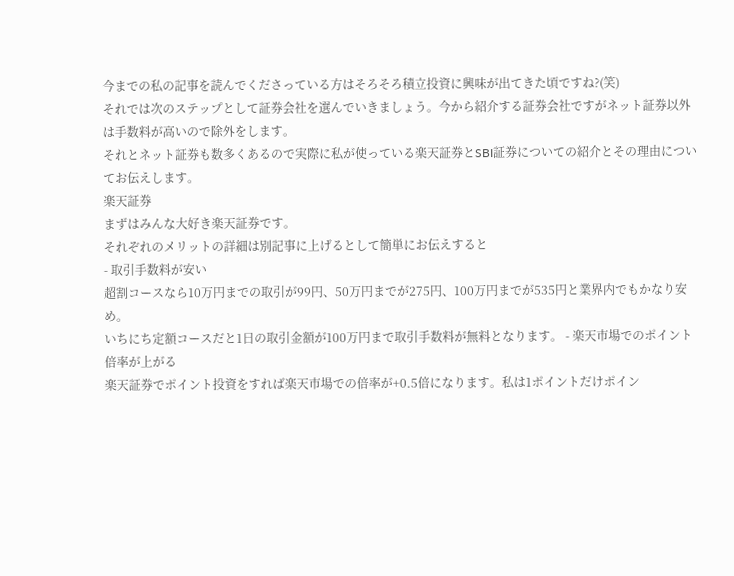今までの私の記事を読んでくださっている方はそろそろ積立投資に興味が出てきた頃ですね?(笑)
それでは次のステップとして証券会社を選んでいきましょう。今から紹介する証券会社ですがネット証券以外は手数料が高いので除外をします。
それとネット証券も数多くあるので実際に私が使っている楽天証券とSBI証券についての紹介とその理由についてお伝えします。
楽天証券
まずはみんな大好き楽天証券です。
それぞれのメリットの詳細は別記事に上げるとして簡単にお伝えすると
- 取引手数料が安い
超割コースなら10万円までの取引が99円、50万円までが275円、100万円までが535円と業界内でもかなり安め。
いちにち定額コースだと1日の取引金額が100万円まで取引手数料が無料となります。 - 楽天市場でのポイント倍率が上がる
楽天証券でポイント投資をすれば楽天市場での倍率が+0.5倍になります。私は1ポイントだけポイン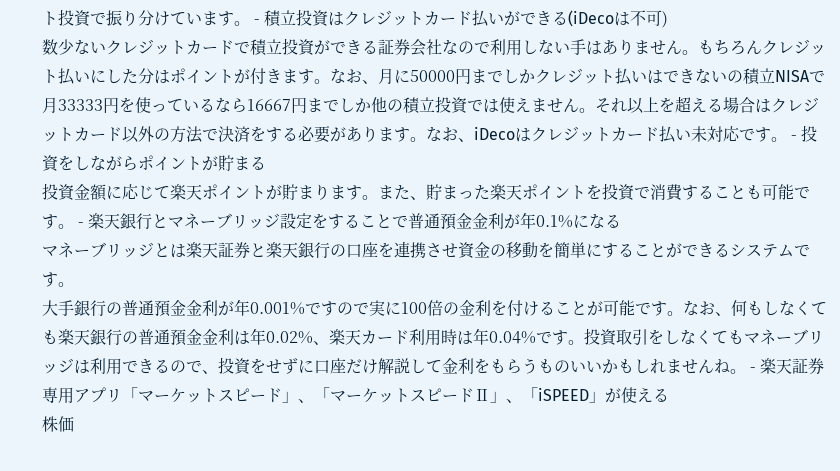ト投資で振り分けています。 - 積立投資はクレジットカード払いができる(iDecoは不可)
数少ないクレジットカードで積立投資ができる証券会社なので利用しない手はありません。もちろんクレジット払いにした分はポイントが付きます。なお、月に50000円までしかクレジット払いはできないの積立NISAで月33333円を使っているなら16667円までしか他の積立投資では使えません。それ以上を超える場合はクレジットカード以外の方法で決済をする必要があります。なお、iDecoはクレジットカード払い未対応です。 - 投資をしながらポイントが貯まる
投資金額に応じて楽天ポイントが貯まります。また、貯まった楽天ポイントを投資で消費することも可能です。 - 楽天銀行とマネーブリッジ設定をすることで普通預金金利が年0.1%になる
マネーブリッジとは楽天証券と楽天銀行の口座を連携させ資金の移動を簡単にすることができるシステムです。
大手銀行の普通預金金利が年0.001%ですので実に100倍の金利を付けることが可能です。なお、何もしなくても楽天銀行の普通預金金利は年0.02%、楽天カード利用時は年0.04%です。投資取引をしなくてもマネーブリッジは利用できるので、投資をせずに口座だけ解説して金利をもらうものいいかもしれませんね。 - 楽天証券専用アプリ「マーケットスピード」、「マーケットスピードⅡ」、「iSPEED」が使える
株価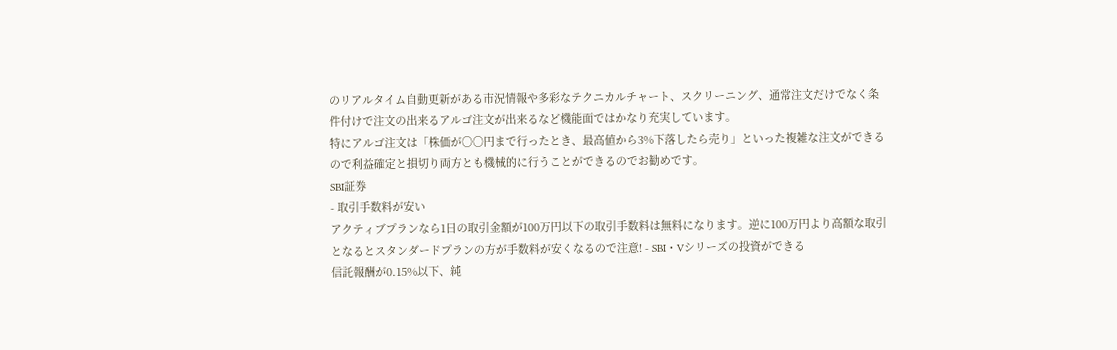のリアルタイム自動更新がある市況情報や多彩なテクニカルチャート、スクリーニング、通常注文だけでなく条件付けで注文の出来るアルゴ注文が出来るなど機能面ではかなり充実しています。
特にアルゴ注文は「株価が〇〇円まで行ったとき、最高値から3%下落したら売り」といった複雑な注文ができるので利益確定と損切り両方とも機械的に行うことができるのでお勧めです。
SBI証券
- 取引手数料が安い
アクティブプランなら1日の取引金額が100万円以下の取引手数料は無料になります。逆に100万円より高額な取引となるとスタンダードプランの方が手数料が安くなるので注意! - SBI・Vシリーズの投資ができる
信託報酬が0.15%以下、純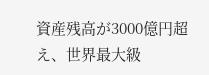資産残高が3000億円超え、世界最大級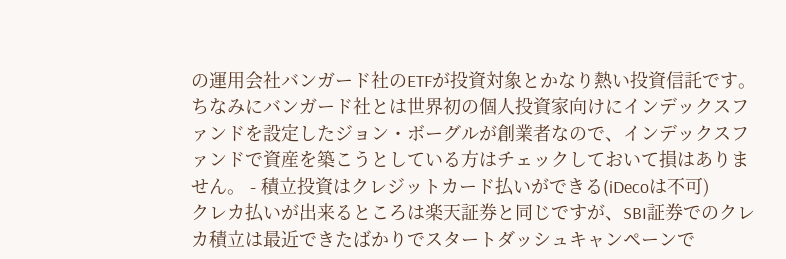の運用会社バンガード社のETFが投資対象とかなり熱い投資信託です。
ちなみにバンガード社とは世界初の個人投資家向けにインデックスファンドを設定したジョン・ボーグルが創業者なので、インデックスファンドで資産を築こうとしている方はチェックしておいて損はありません。 - 積立投資はクレジットカード払いができる(iDecoは不可)
クレカ払いが出来るところは楽天証券と同じですが、SBI証券でのクレカ積立は最近できたばかりでスタートダッシュキャンペーンで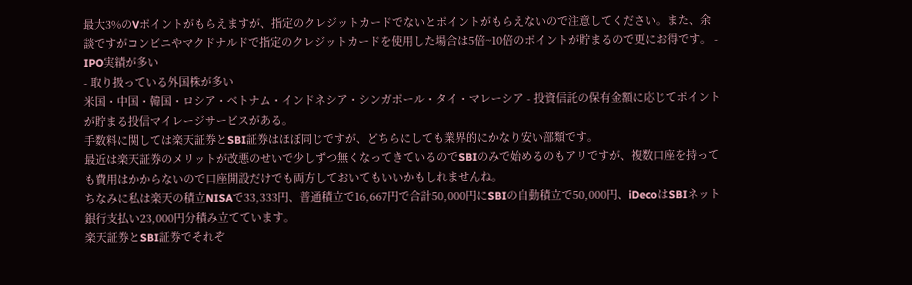最大3%のVポイントがもらえますが、指定のクレジットカードでないとポイントがもらえないので注意してください。また、余談ですがコンビニやマクドナルドで指定のクレジットカードを使用した場合は5倍~10倍のポイントが貯まるので更にお得です。 - IPO実績が多い
- 取り扱っている外国株が多い
米国・中国・韓国・ロシア・ベトナム・インドネシア・シンガポール・タイ・マレーシア - 投資信託の保有金額に応じてポイントが貯まる投信マイレージサービスがある。
手数料に関しては楽天証券とSBI証券はほぼ同じですが、どちらにしても業界的にかなり安い部類です。
最近は楽天証券のメリットが改悪のせいで少しずつ無くなってきているのでSBIのみで始めるのもアリですが、複数口座を持っても費用はかからないので口座開設だけでも両方しておいてもいいかもしれませんね。
ちなみに私は楽天の積立NISAで33,333円、普通積立で16,667円で合計50,000円にSBIの自動積立で50,000円、iDecoはSBIネット銀行支払い23,000円分積み立てています。
楽天証券とSBI証券でそれぞ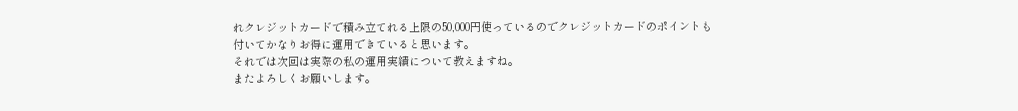れクレジットカードで積み立てれる上限の50,000円使っているのでクレジットカードのポイントも付いてかなりお得に運用できていると思います。
それでは次回は実際の私の運用実績について教えますね。
またよろしくお願いします。